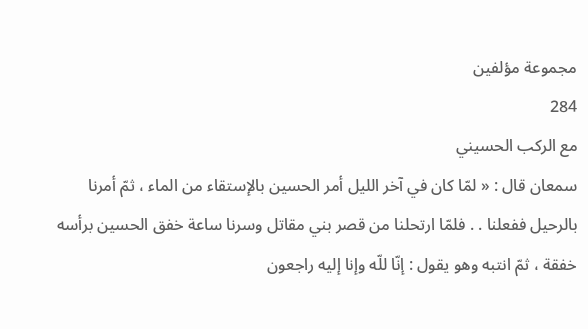مجموعة مؤلفين
284
مع الركب الحسيني
سمعان قال : « لمّا كان في آخر الليل أمر الحسين بالإستقاء من الماء ، ثمّ أمرنا بالرحيل ففعلنا . . فلمّا ارتحلنا من قصر بني مقاتل وسرنا ساعة خفق الحسين برأسه خفقة ، ثمّ انتبه وهو يقول : إنّا للّه وإنا إليه راجعون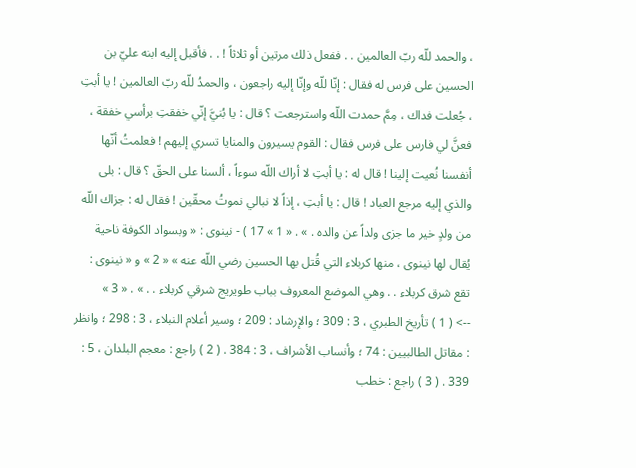، والحمد للّه ربّ العالمين . . ففعل ذلك مرتين أو ثلاثاً ! . . فأقبل إليه ابنه عليّ بن الحسين على فرس له فقال : إنّا للّه وإنّا إليه راجعون ، والحمدُ للّه ربّ العالمين ! يا أبتِ ، جُعلت فداك ، مِمَّ حمدت اللّه واسترجعت ؟ قال : يا بُنيَّ إنّي خفقتِ برأسي خفقة ، فعنَّ لي فارس على فرس فقال : القوم يسيرون والمنايا تسري إليهم ! فعلمتُ أنّها أنفسنا نُعيت إلينا ! قال له : يا أبتِ لا أراك اللّه سوءاً ، ألسنا على الحقّ ؟ قال : بلى والذي إليه مرجع العباد ! قال : يا أبتِ ، إذاً لا نبالي نموتُ محقّين ! فقال له : جزاك اللّه من ولدٍ خير ما جزى ولداً عن والده . » . « 1 » 17 ) - نينوى : « وبسواد الكوفة ناحية يُقال لها نينوى ، منها كربلاء التي قُتل بها الحسين رضي اللّه عنه » « 2 » و « نينوى : تقع شرق كربلاء . . وهي الموضع المعروف بباب طويريج شرقي كربلاء . . » . « 3 »
--> ( 1 ) تأريخ الطبري ، 3 : 309 ؛ والإرشاد : 209 ؛ وسير أعلام النبلاء ، 3 : 298 ؛ وانظر : مقاتل الطالبيين : 74 ؛ وأنساب الأشراف ، 3 : 384 . ( 2 ) راجع : معجم البلدان ، 5 : 339 . ( 3 ) راجع : خطب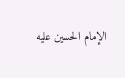الإمام الحسين عليه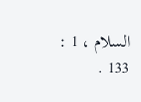السلام ، 1 : 133 .